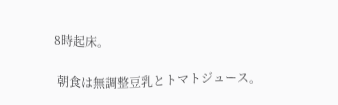8時起床。

 朝食は無調整豆乳とトマトジュース。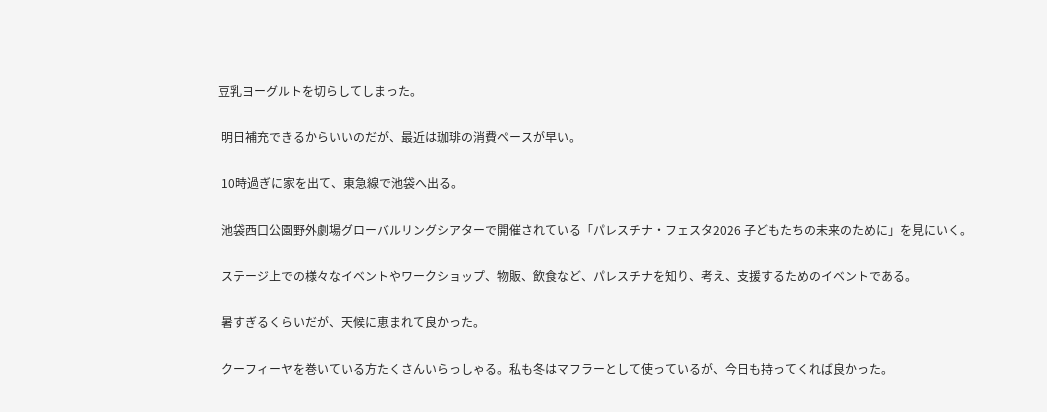豆乳ヨーグルトを切らしてしまった。

 明日補充できるからいいのだが、最近は珈琲の消費ペースが早い。

 10時過ぎに家を出て、東急線で池袋へ出る。

 池袋西口公園野外劇場グローバルリングシアターで開催されている「パレスチナ・フェスタ2026 子どもたちの未来のために」を見にいく。

 ステージ上での様々なイベントやワークショップ、物販、飲食など、パレスチナを知り、考え、支援するためのイベントである。

 暑すぎるくらいだが、天候に恵まれて良かった。

 クーフィーヤを巻いている方たくさんいらっしゃる。私も冬はマフラーとして使っているが、今日も持ってくれば良かった。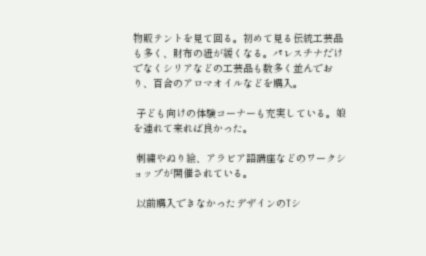物販テントを見て回る。初めて見る伝統工芸品も多く、財布の紐が緩くなる。パレスチナだけでなくシリアなどの工芸品も数多く並んでおり、百合のアロマオイルなどを購入。

 子ども向けの体験コーナーも充実している。娘を連れて来れば良かった。

 刺繍やぬり絵、アラビア語講座などのワークショップが開催されている。

 以前購入できなかったデザインのTシ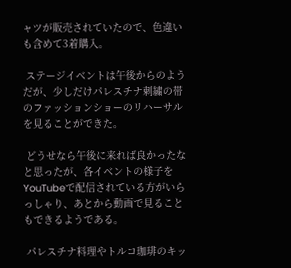ャツが販売されていたので、色違いも含めて3着購入。

 ステージイベントは午後からのようだが、少しだけパレスチナ刺繍の帯のファッションショーのリハーサルを見ることができた。

 どうせなら午後に来れば良かったなと思ったが、各イベントの様子をYouTubeで配信されている方がいらっしゃり、あとから動画で見ることもできるようである。

 パレスチナ料理やトルコ珈琲のキッ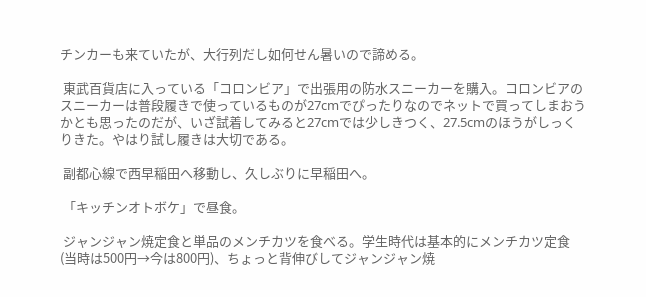チンカーも来ていたが、大行列だし如何せん暑いので諦める。

 東武百貨店に入っている「コロンビア」で出張用の防水スニーカーを購入。コロンビアのスニーカーは普段履きで使っているものが27cmでぴったりなのでネットで買ってしまおうかとも思ったのだが、いざ試着してみると27cmでは少しきつく、27.5cmのほうがしっくりきた。やはり試し履きは大切である。

 副都心線で西早稲田へ移動し、久しぶりに早稲田へ。

 「キッチンオトボケ」で昼食。

 ジャンジャン焼定食と単品のメンチカツを食べる。学生時代は基本的にメンチカツ定食(当時は500円→今は800円)、ちょっと背伸びしてジャンジャン焼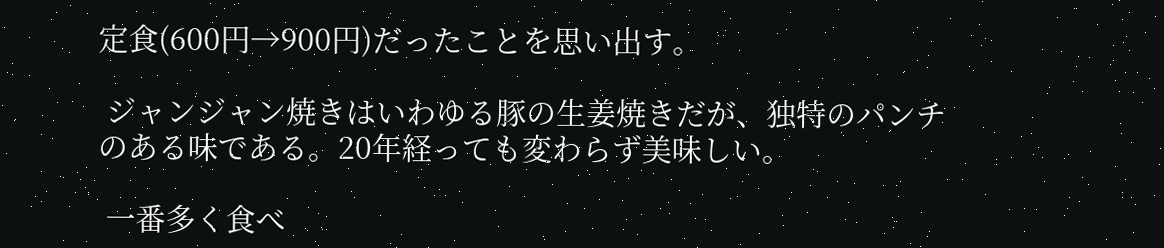定食(600円→900円)だったことを思い出す。

 ジャンジャン焼きはいわゆる豚の生姜焼きだが、独特のパンチのある味である。20年経っても変わらず美味しい。

 一番多く食べ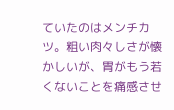ていたのはメンチカツ。粗い肉々しさが懐かしいが、胃がもう若くないことを痛感させ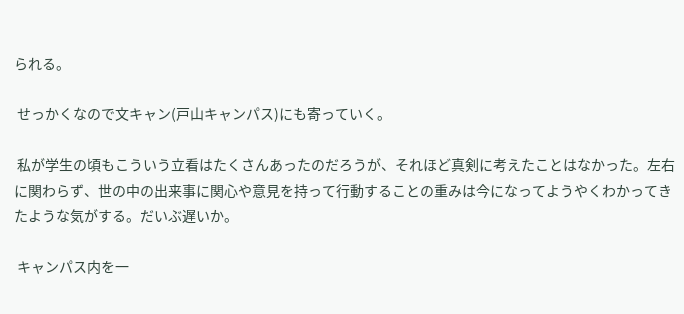られる。

 せっかくなので文キャン(戸山キャンパス)にも寄っていく。

 私が学生の頃もこういう立看はたくさんあったのだろうが、それほど真剣に考えたことはなかった。左右に関わらず、世の中の出来事に関心や意見を持って行動することの重みは今になってようやくわかってきたような気がする。だいぶ遅いか。

 キャンパス内を一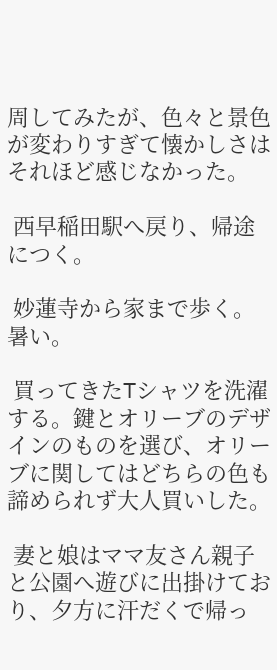周してみたが、色々と景色が変わりすぎて懐かしさはそれほど感じなかった。

 西早稲田駅へ戻り、帰途につく。

 妙蓮寺から家まで歩く。暑い。

 買ってきたTシャツを洗濯する。鍵とオリーブのデザインのものを選び、オリーブに関してはどちらの色も諦められず大人買いした。

 妻と娘はママ友さん親子と公園へ遊びに出掛けており、夕方に汗だくで帰っ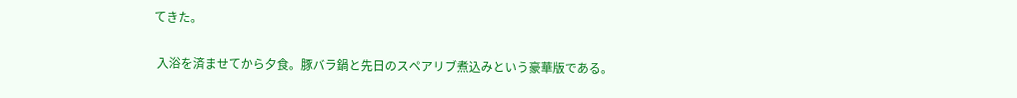てきた。

 入浴を済ませてから夕食。豚バラ鍋と先日のスペアリブ煮込みという豪華版である。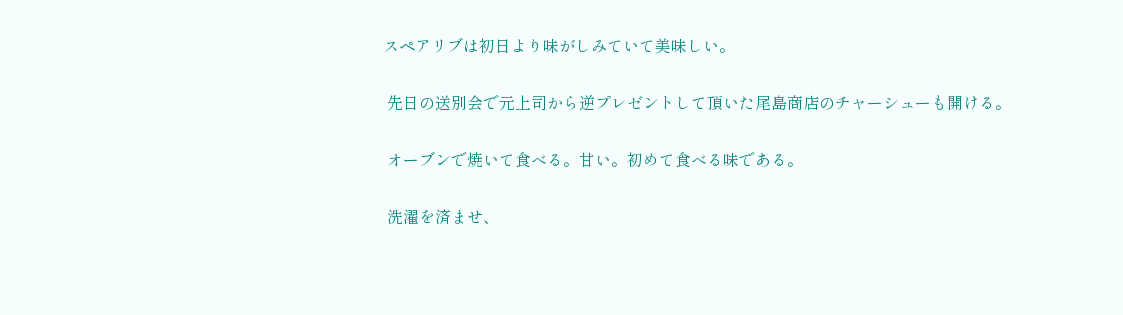スペアリブは初日より味がしみていて美味しい。

 先日の送別会で元上司から逆プレゼントして頂いた尾島商店のチャーシューも開ける。

 オーブンで焼いて食べる。甘い。初めて食べる味である。

 洗濯を済ませ、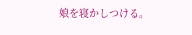娘を寝かしつける。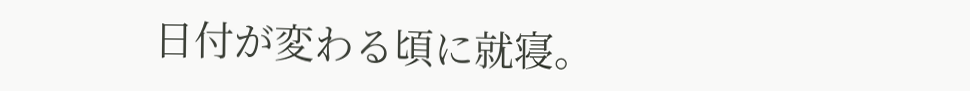日付が変わる頃に就寝。